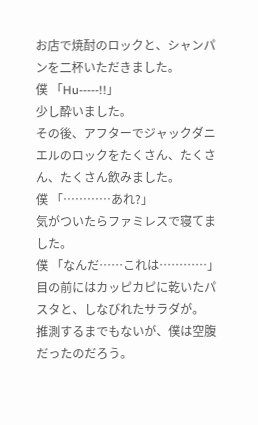お店で焼酎のロックと、シャンパンを二杯いただきました。
僕 「Hu-----!!」
少し酔いました。
その後、アフターでジャックダニエルのロックをたくさん、たくさん、たくさん飲みました。
僕 「…………あれ?」
気がついたらファミレスで寝てました。
僕 「なんだ……これは…………」
目の前にはカッピカピに乾いたパスタと、しなびれたサラダが。
推測するまでもないが、僕は空腹だったのだろう。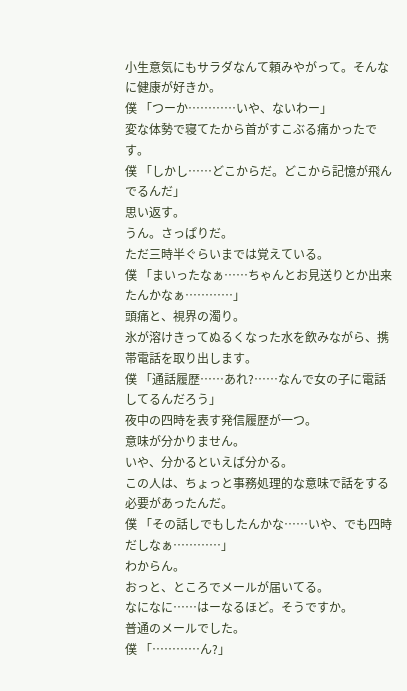小生意気にもサラダなんて頼みやがって。そんなに健康が好きか。
僕 「つーか…………いや、ないわー」
変な体勢で寝てたから首がすこぶる痛かったです。
僕 「しかし……どこからだ。どこから記憶が飛んでるんだ」
思い返す。
うん。さっぱりだ。
ただ三時半ぐらいまでは覚えている。
僕 「まいったなぁ……ちゃんとお見送りとか出来たんかなぁ…………」
頭痛と、視界の濁り。
氷が溶けきってぬるくなった水を飲みながら、携帯電話を取り出します。
僕 「通話履歴……あれ?……なんで女の子に電話してるんだろう」
夜中の四時を表す発信履歴が一つ。
意味が分かりません。
いや、分かるといえば分かる。
この人は、ちょっと事務処理的な意味で話をする必要があったんだ。
僕 「その話しでもしたんかな……いや、でも四時だしなぁ…………」
わからん。
おっと、ところでメールが届いてる。
なになに……はーなるほど。そうですか。
普通のメールでした。
僕 「…………ん?」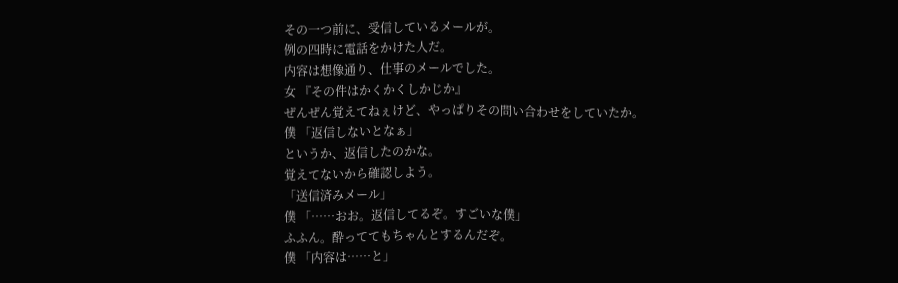その一つ前に、受信しているメールが。
例の四時に電話をかけた人だ。
内容は想像通り、仕事のメールでした。
女 『その件はかくかくしかじか』
ぜんぜん覚えてねぇけど、やっぱりその問い合わせをしていたか。
僕 「返信しないとなぁ」
というか、返信したのかな。
覚えてないから確認しよう。
「送信済みメール」
僕 「……おお。返信してるぞ。すごいな僕」
ふふん。酔っててもちゃんとするんだぞ。
僕 「内容は……と」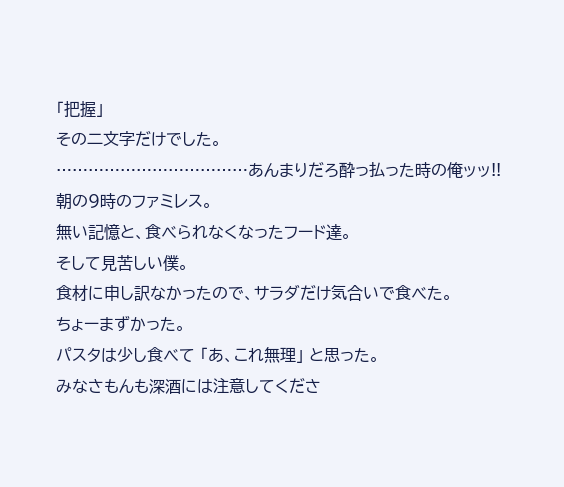「把握」
その二文字だけでした。
………………………………あんまりだろ酔っ払った時の俺ッッ!!
朝の9時のファミレス。
無い記憶と、食べられなくなったフード達。
そして見苦しい僕。
食材に申し訳なかったので、サラダだけ気合いで食べた。
ちょーまずかった。
パスタは少し食べて 「あ、これ無理」 と思った。
みなさもんも深酒には注意してくださ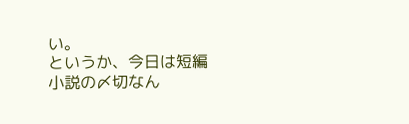い。
というか、今日は短編小説の〆切なん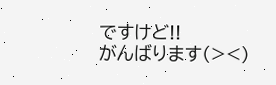ですけど!!
がんばります(><)